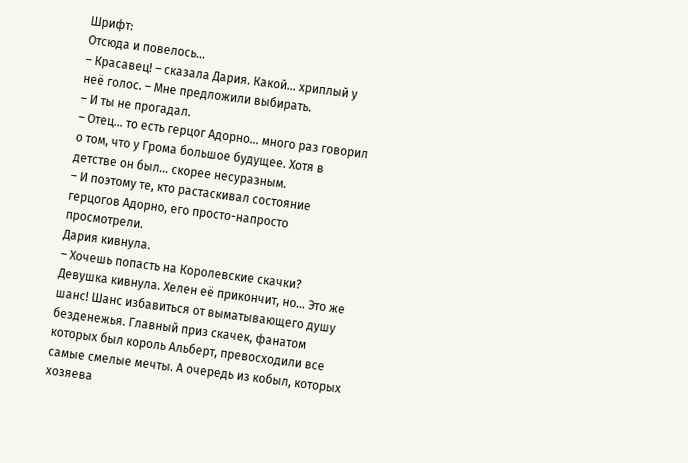Шрифт:
Отсюда и повелось…
– Красавец! – сказала Дария. Какой… хриплый у неё голос. – Мне предложили выбирать.
– И ты не прогадал.
– Отец… то есть герцог Адорно… много раз говорил о том, что у Грома большое будущее. Хотя в детстве он был… скорее несуразным.
– И поэтому те, кто растаскивал состояние герцогов Адорно, его просто-напросто просмотрели.
Дария кивнула.
– Хочешь попасть на Королевские скачки?
Девушка кивнула. Хелен её прикончит, но… Это же шанс! Шанс избавиться от выматывающего душу безденежья. Главный приз скачек, фанатом которых был король Альберт, превосходили все самые смелые мечты. А очередь из кобыл, которых хозяева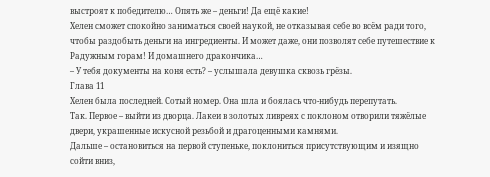выстроят к победителю… Опять же – деньги! Да ещё какие!
Хелен сможет спокойно заниматься своей наукой, не отказывая себе во всём ради того, чтобы раздобыть деньги на ингредиенты. И может даже, они позволят себе путешествие к Радужным горам! И домашнего дракончика…
– У тебя документы на коня есть? – услышала девушка сквозь грёзы.
Глава 11
Хелен была последней. Сотый номер. Она шла и боялась что-нибудь перепутать.
Так. Первое – выйти из дворца. Лакеи в золотых ливреях с поклоном отворили тяжёлые двери, украшенные искусной резьбой и драгоценными камнями.
Дальше – остановиться на первой ступеньке, поклониться присутствующим и изящно сойти вниз,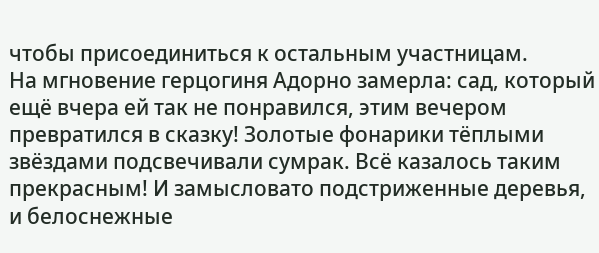чтобы присоединиться к остальным участницам.
На мгновение герцогиня Адорно замерла: сад, который ещё вчера ей так не понравился, этим вечером превратился в сказку! Золотые фонарики тёплыми звёздами подсвечивали сумрак. Всё казалось таким прекрасным! И замысловато подстриженные деревья, и белоснежные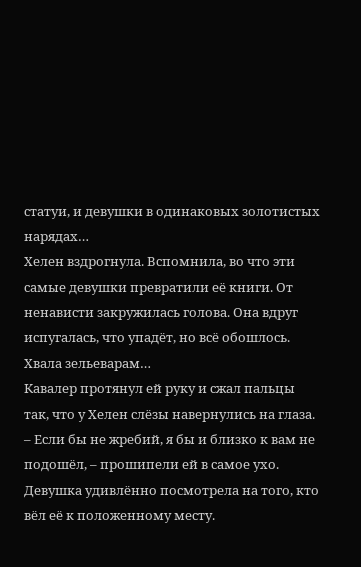статуи, и девушки в одинаковых золотистых нарядах…
Хелен вздрогнула. Вспомнила, во что эти самые девушки превратили её книги. От ненависти закружилась голова. Она вдруг испугалась, что упадёт, но всё обошлось.
Хвала зельеварам…
Кавалер протянул ей руку и сжал пальцы так, что у Хелен слёзы навернулись на глаза.
– Если бы не жребий, я бы и близко к вам не подошёл, – прошипели ей в самое ухо.
Девушка удивлённо посмотрела на того, кто вёл её к положенному месту.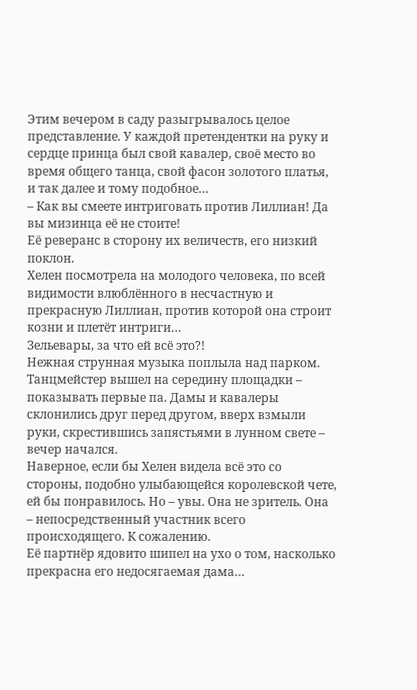Этим вечером в саду разыгрывалось целое представление. У каждой претендентки на руку и сердце принца был свой кавалер, своё место во время общего танца, свой фасон золотого платья, и так далее и тому подобное…
– Как вы смеете интриговать против Лиллиан! Да вы мизинца её не стоите!
Её реверанс в сторону их величеств, его низкий поклон.
Хелен посмотрела на молодого человека, по всей видимости влюблённого в несчастную и прекрасную Лиллиан, против которой она строит козни и плетёт интриги…
Зельевары, за что ей всё это?!
Нежная струнная музыка поплыла над парком. Танцмейстер вышел на середину площадки – показывать первые па. Дамы и кавалеры склонились друг перед другом, вверх взмыли руки, скрестившись запястьями в лунном свете – вечер начался.
Наверное, если бы Хелен видела всё это со стороны, подобно улыбающейся королевской чете, ей бы понравилось. Но – увы. Она не зритель. Она – непосредственный участник всего происходящего. К сожалению.
Её партнёр ядовито шипел на ухо о том, насколько прекрасна его недосягаемая дама…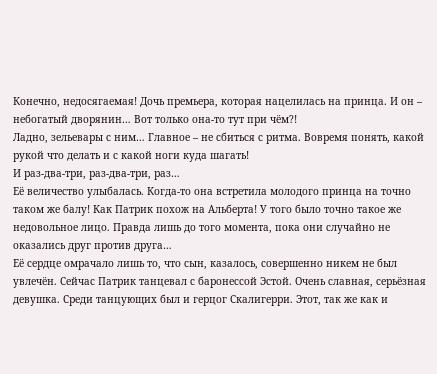Конечно, недосягаемая! Дочь премьера, которая нацелилась на принца. И он – небогатый дворянин… Вот только она-то тут при чём?!
Ладно, зельевары с ним… Главное – не сбиться с ритма. Вовремя понять, какой рукой что делать и с какой ноги куда шагать!
И раз-два-три, раз-два-три, раз…
Её величество улыбалась. Когда-то она встретила молодого принца на точно таком же балу! Как Патрик похож на Альберта! У того было точно такое же недовольное лицо. Правда лишь до того момента, пока они случайно не оказались друг против друга…
Её сердце омрачало лишь то, что сын, казалось, совершенно никем не был увлечён. Сейчас Патрик танцевал с баронессой Эстой. Очень славная, серьёзная девушка. Среди танцующих был и герцог Скалигерри. Этот, так же как и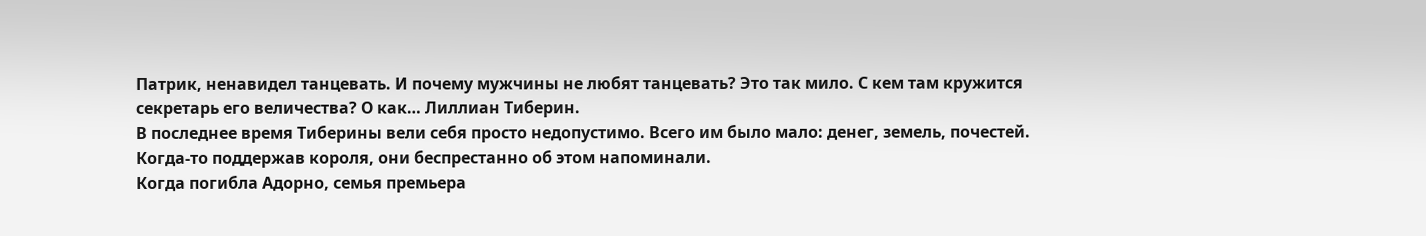Патрик, ненавидел танцевать. И почему мужчины не любят танцевать? Это так мило. С кем там кружится секретарь его величества? О как… Лиллиан Тиберин.
В последнее время Тиберины вели себя просто недопустимо. Всего им было мало: денег, земель, почестей. Когда-то поддержав короля, они беспрестанно об этом напоминали.
Когда погибла Адорно, семья премьера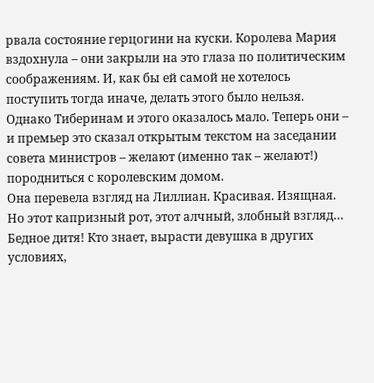рвала состояние герцогини на куски. Королева Мария вздохнула – они закрыли на это глаза по политическим соображениям. И, как бы ей самой не хотелось поступить тогда иначе, делать этого было нельзя.
Однако Тиберинам и этого оказалось мало. Теперь они – и премьер это сказал открытым текстом на заседании совета министров – желают (именно так – желают!) породниться с королевским домом.
Она перевела взгляд на Лиллиан. Красивая. Изящная. Но этот капризный рот, этот алчный, злобный взгляд… Бедное дитя! Кто знает, вырасти девушка в других условиях,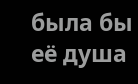была бы её душа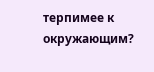терпимее к окружающим?